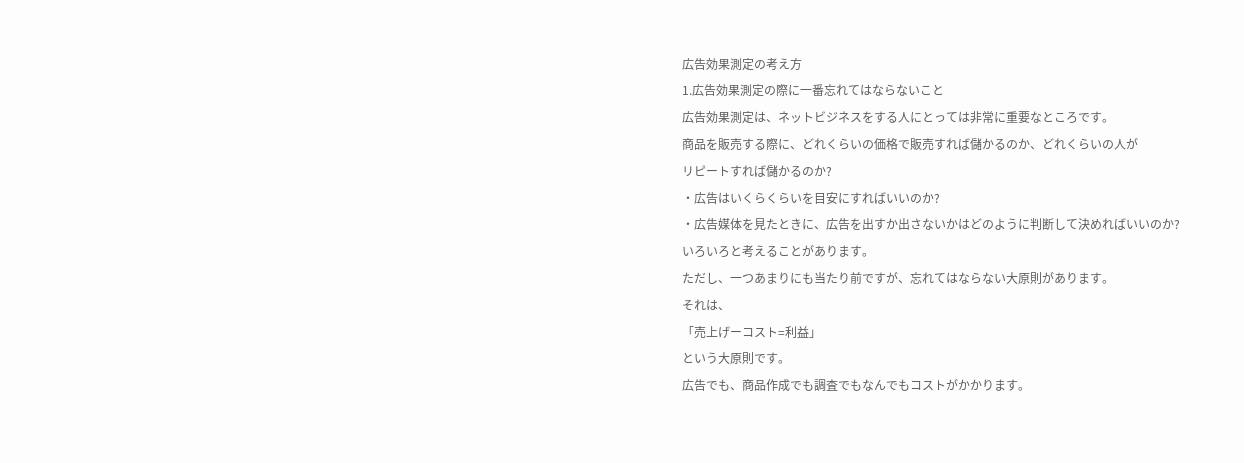広告効果測定の考え方
1.広告効果測定の際に一番忘れてはならないこと
広告効果測定は、ネットビジネスをする人にとっては非常に重要なところです。
商品を販売する際に、どれくらいの価格で販売すれば儲かるのか、どれくらいの人が
リピートすれば儲かるのか?
・広告はいくらくらいを目安にすればいいのか?
・広告媒体を見たときに、広告を出すか出さないかはどのように判断して決めればいいのか?
いろいろと考えることがあります。
ただし、一つあまりにも当たり前ですが、忘れてはならない大原則があります。
それは、
「売上げーコスト=利益」
という大原則です。
広告でも、商品作成でも調査でもなんでもコストがかかります。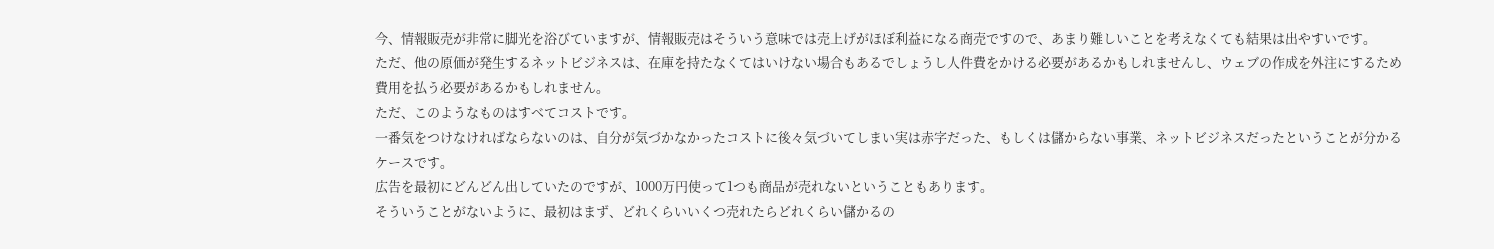今、情報販売が非常に脚光を浴びていますが、情報販売はそういう意味では売上げがほぼ利益になる商売ですので、あまり難しいことを考えなくても結果は出やすいです。
ただ、他の原価が発生するネットビジネスは、在庫を持たなくてはいけない場合もあるでしょうし人件費をかける必要があるかもしれませんし、ウェブの作成を外注にするため費用を払う必要があるかもしれません。
ただ、このようなものはすべてコストです。
一番気をつけなければならないのは、自分が気づかなかったコストに後々気づいてしまい実は赤字だった、もしくは儲からない事業、ネットビジネスだったということが分かるケースです。
広告を最初にどんどん出していたのですが、1000万円使って1つも商品が売れないということもあります。
そういうことがないように、最初はまず、どれくらいいくつ売れたらどれくらい儲かるの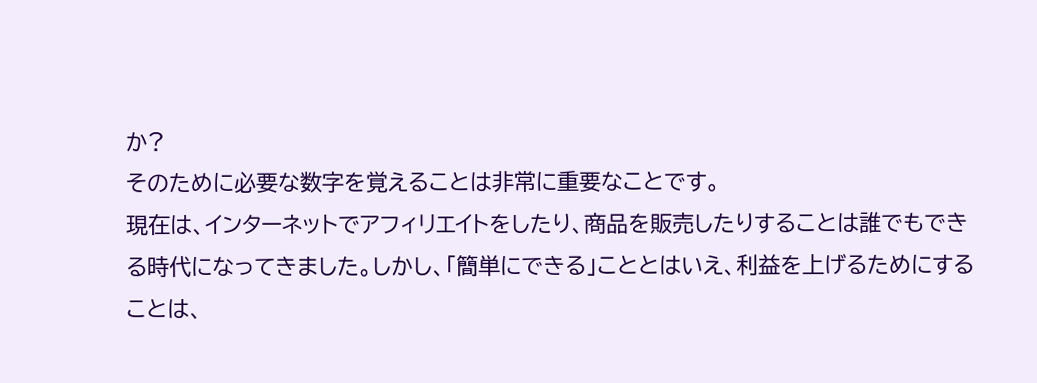か?
そのために必要な数字を覚えることは非常に重要なことです。
現在は、インターネットでアフィリエイトをしたり、商品を販売したりすることは誰でもできる時代になってきました。しかし、「簡単にできる」こととはいえ、利益を上げるためにすることは、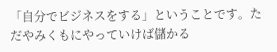「自分でビジネスをする」ということです。ただやみくもにやっていけば儲かる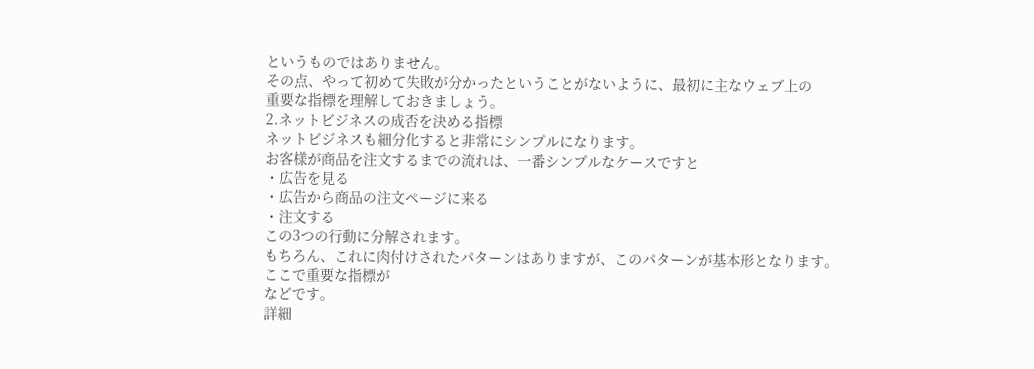というものではありません。
その点、やって初めて失敗が分かったということがないように、最初に主なウェブ上の
重要な指標を理解しておきましょう。
2.ネットビジネスの成否を決める指標
ネットビジネスも細分化すると非常にシンプルになります。
お客様が商品を注文するまでの流れは、一番シンプルなケースですと
・広告を見る
・広告から商品の注文ページに来る
・注文する
この3つの行動に分解されます。
もちろん、これに肉付けされたパターンはありますが、このパターンが基本形となります。
ここで重要な指標が
などです。
詳細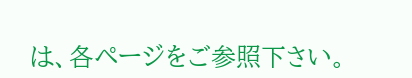は、各ページをご参照下さい。